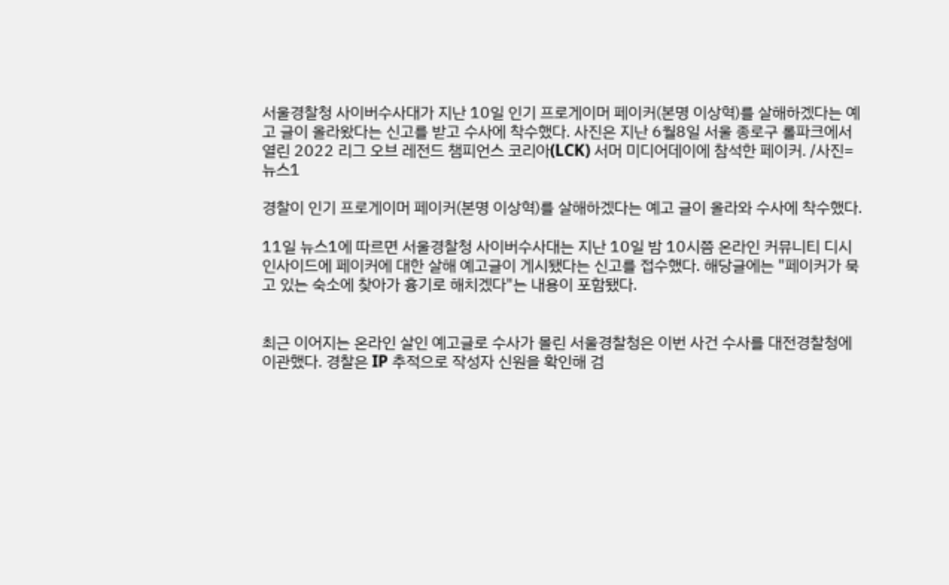서울경찰청 사이버수사대가 지난 10일 인기 프로게이머 페이커(본명 이상혁)를 살해하겠다는 예고 글이 올라왔다는 신고를 받고 수사에 착수했다. 사진은 지난 6월8일 서울 종로구 롤파크에서 열린 2022 리그 오브 레전드 챔피언스 코리아(LCK) 서머 미디어데이에 참석한 페이커. /사진=뉴스1

경찰이 인기 프로게이머 페이커(본명 이상혁)를 살해하겠다는 예고 글이 올라와 수사에 착수했다.

11일 뉴스1에 따르면 서울경찰청 사이버수사대는 지난 10일 밤 10시쯤 온라인 커뮤니티 디시인사이드에 페이커에 대한 살해 예고글이 게시됐다는 신고를 접수했다. 해당글에는 "페이커가 묵고 있는 숙소에 찾아가 흉기로 해치겠다"는 내용이 포함됐다.


최근 이어지는 온라인 살인 예고글로 수사가 몰린 서울경찰청은 이번 사건 수사를 대전경찰청에 이관했다. 경찰은 IP 추적으로 작성자 신원을 확인해 검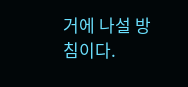거에 나설 방침이다.